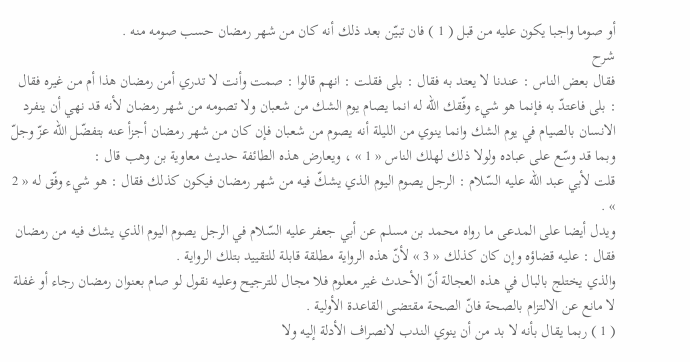أو صوما واجبا يكون عليه من قبل ( 1 ) فان تبيّن بعد ذلك أنه كان من شهر رمضان حسب صومه منه .
شرح
فقال بعض الناس : عندنا لا يعتد به فقال : بلى فقلت : انهم قالوا : صمت وأنت لا تدري أمن رمضان هذا أم من غيره فقال : بلى فاعتدّ به فإنما هو شيء وفّقك اللّه له انما يصام يوم الشك من شعبان ولا تصومه من شهر رمضان لأنه قد نهي أن ينفرد الانسان بالصيام في يوم الشك وانما ينوي من الليلة أنه يصوم من شعبان فإن كان من شهر رمضان أجزأ عنه بتفضّل اللّه عزّ وجلّ وبما قد وسّع على عباده ولولا ذلك لهلك الناس « 1 » ، ويعارض هذه الطائفة حديث معاوية بن وهب قال :
قلت لأبي عبد اللّه عليه السّلام : الرجل يصوم اليوم الذي يشكّ فيه من شهر رمضان فيكون كذلك فقال : هو شيء وفّق له « 2 » .
ويدل أيضا على المدعى ما رواه محمد بن مسلم عن أبي جعفر عليه السّلام في الرجل يصوم اليوم الذي يشك فيه من رمضان فقال : عليه قضاؤه وإن كان كذلك « 3 » لأنّ هذه الرواية مطلقة قابلة للتقييد بتلك الرواية .
والذي يختلج بالبال في هذه العجالة أنّ الأحدث غير معلوم فلا مجال للترجيح وعليه نقول لو صام بعنوان رمضان رجاء أو غفلة لا مانع عن الالتزام بالصحة فانّ الصحة مقتضى القاعدة الأولية .
( 1 ) ربما يقال بأنه لا بد من أن ينوي الندب لانصراف الأدلة إليه ولا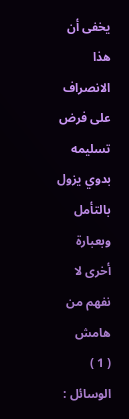يخفى أن هذا الانصراف على فرض تسليمه بدوي يزول بالتأمل وبعبارة أخرى لا نفهم من
هامش
( 1 ) الوسائل :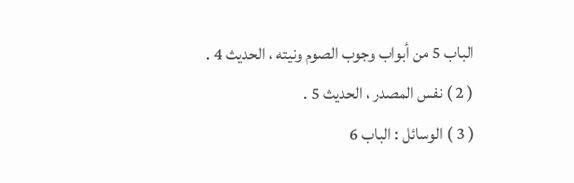الباب 5 من أبواب وجوب الصوم ونيته ، الحديث 4 .
( 2 ) نفس المصدر ، الحديث 5 .
( 3 ) الوسائل : الباب 6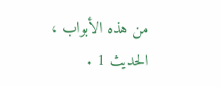من هذه الأبواب ، الحديث 1 .